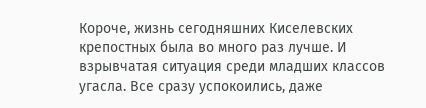Короче, жизнь сегодняшних Киселевских крепостных была во много раз лучше. И взрывчатая ситуация среди младших классов угасла. Все сразу успокоились, даже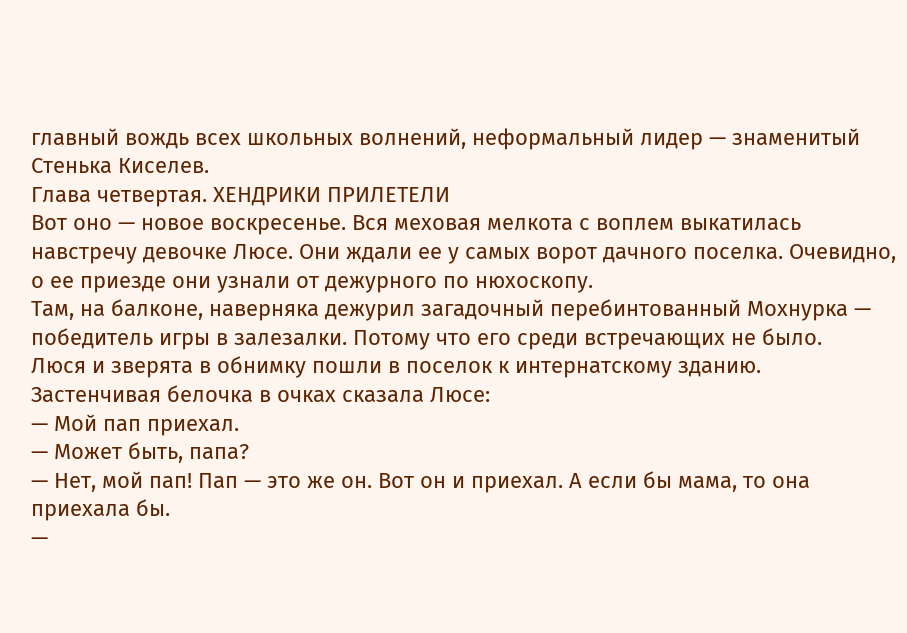главный вождь всех школьных волнений, неформальный лидер — знаменитый Стенька Киселев.
Глава четвертая. ХЕНДРИКИ ПРИЛЕТЕЛИ
Вот оно — новое воскресенье. Вся меховая мелкота с воплем выкатилась навстречу девочке Люсе. Они ждали ее у самых ворот дачного поселка. Очевидно, о ее приезде они узнали от дежурного по нюхоскопу.
Там, на балконе, наверняка дежурил загадочный перебинтованный Мохнурка — победитель игры в залезалки. Потому что его среди встречающих не было.
Люся и зверята в обнимку пошли в поселок к интернатскому зданию.
Застенчивая белочка в очках сказала Люсе:
— Мой пап приехал.
— Может быть, папа?
— Нет, мой пап! Пап — это же он. Вот он и приехал. А если бы мама, то она приехала бы.
—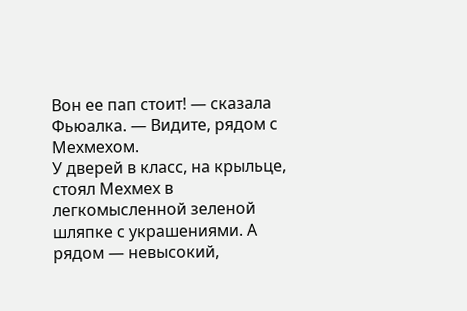Вон ее пап стоит! — сказала Фьюалка. — Видите, рядом с Мехмехом.
У дверей в класс, на крыльце, стоял Мехмех в легкомысленной зеленой шляпке с украшениями. А рядом — невысокий,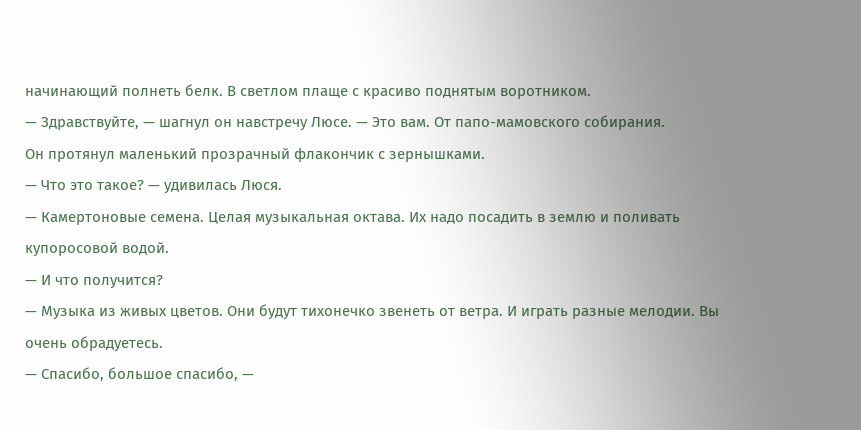начинающий полнеть белк. В светлом плаще с красиво поднятым воротником.
— Здравствуйте, — шагнул он навстречу Люсе. — Это вам. От папо-мамовского собирания.
Он протянул маленький прозрачный флакончик с зернышками.
— Что это такое? — удивилась Люся.
— Камертоновые семена. Целая музыкальная октава. Их надо посадить в землю и поливать купоросовой водой.
— И что получится?
— Музыка из живых цветов. Они будут тихонечко звенеть от ветра. И играть разные мелодии. Вы очень обрадуетесь.
— Спасибо, большое спасибо, —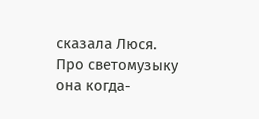сказала Люся.
Про светомузыку она когда-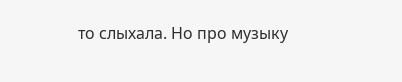то слыхала. Но про музыку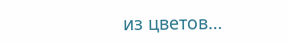из цветов…